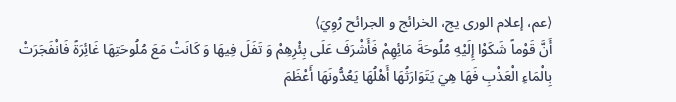⟨عم، إعلام الورى يج، الخرائج و الجرائح رُوِيَ⟩
أَنَّ قَوْماً شَكَوْا إِلَيْهِ مُلُوحَةَ مَائِهِمْ فَأَشْرَفَ عَلَى بِئْرِهِمْ وَ تَفَلَ فِيهَا وَ كَانَتْ مَعَ مُلُوحَتِهَا غَائِرَةً فَانْفَجَرَتْ بِالْمَاءِ الْعَذْبِ فَهَا هِيَ يَتَوَارَثُهَا أَهْلُهَا يَعُدُّونَهَا أَعْظَمَ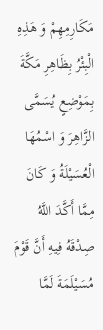مَكَارِمِهِمْ وَ هَذِهِ الْبِئْرُ بِظَاهِرِ مَكَّةَ بِمَوْضِعٍ يُسَمَّى الزَّاهِرَ وَ اسْمُهَا الْعُسَيْلَةُ وَ كَانَ مِمَّا أَكَّدَ اللَّهُ صِدْقَهُ فِيهِ أَنَّ قَوْمَ مُسَيْلَمَةَ لَمَّا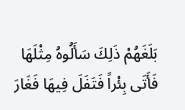بَلَغَهُمْ ذَلِكَ سَأَلُوهُ مِثْلَهَا فَأَتَى بِئْراً فَتَفَلَ فِيهَا فَغَارَ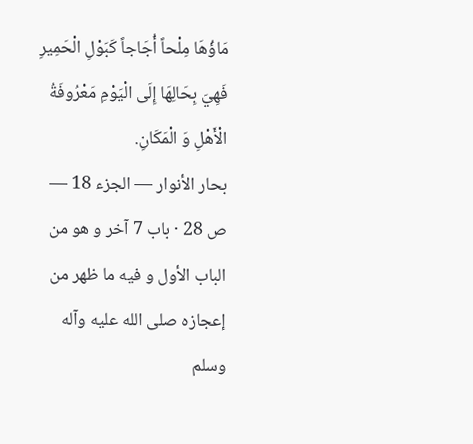مَاؤُهَا مِلْحاً أُجَاجاً كَبَوْلِ الْحَمِيرِ فَهِيَ بِحَالِهَا إِلَى الْيَوْمِ مَعْرُوفَةُ الْأَهْلِ وَ الْمَكَانِ.
بحار الأنوار — الجزء 18 — ص 28 · باب 7 آخر و هو من الباب الأول و فيه ما ظهر من إعجازه صلى الله عليه وآله وسلم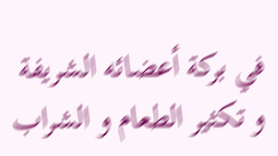في بركة أعضائه الشريفة و تكثير الطعام و الشراب